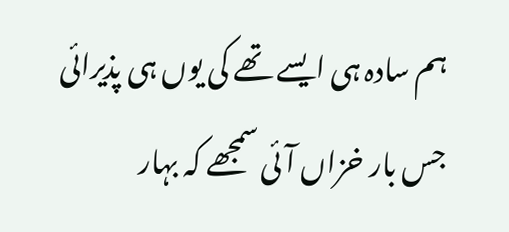ہم سادہ ہی ایسے تھے کی یوں ہی پذیرائی
جس بار خزاں آئی سمجھے کہ بہار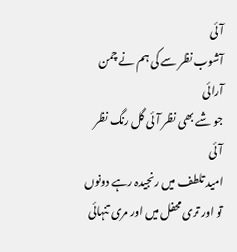آئی
آشوب نظر سے کی ہم نے چمن آرائی
جو شے بھی نظر آئی گل رنگ نظر آئی
امید تلطف میں رنجیدہ رہے دونوں
تو اور تری محفل میں اور مری تنہائی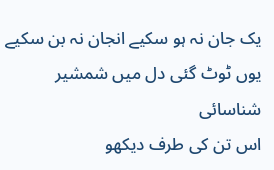یک جان نہ ہو سکیے انجان نہ بن سکیے
یوں ٹوٹ گئی دل میں شمشیر شناسائی
اس تن کی طرف دیکھو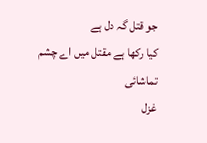جو قتل گہ دل ہے
کیا رکھا ہے مقتل میں اے چشم تماشائی
غزل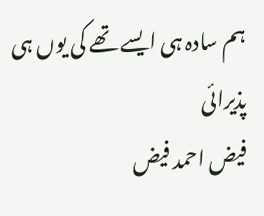ہم سادہ ہی ایسے تھے کی یوں ہی پذیرائی
فیض احمد فیض